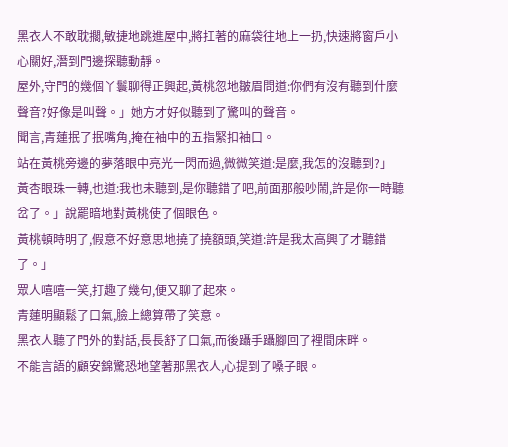黑衣人不敢耽擱,敏捷地跳進屋中,將扛著的麻袋往地上一扔,快速將窗戶小心關好,潛到門邊探聽動靜。
屋外,守門的幾個丫鬟聊得正興起,黃桃忽地皺眉問道:你們有沒有聽到什麼聲音?好像是叫聲。」她方才好似聽到了驚叫的聲音。
聞言,青蓮抿了抿嘴角,掩在袖中的五指緊扣袖口。
站在黃桃旁邊的夢落眼中亮光一閃而過,微微笑道:是麼,我怎的沒聽到?」
黃杏眼珠一轉,也道:我也未聽到,是你聽錯了吧,前面那般吵鬧,許是你一時聽岔了。」說罷暗地對黃桃使了個眼色。
黃桃頓時明了,假意不好意思地撓了撓額頭,笑道:許是我太高興了才聽錯了。」
眾人嘻嘻一笑,打趣了幾句,便又聊了起來。
青蓮明顯鬆了口氣,臉上總算帶了笑意。
黑衣人聽了門外的對話,長長舒了口氣,而後躡手躡腳回了裡間床畔。
不能言語的顧安錦驚恐地望著那黑衣人,心提到了嗓子眼。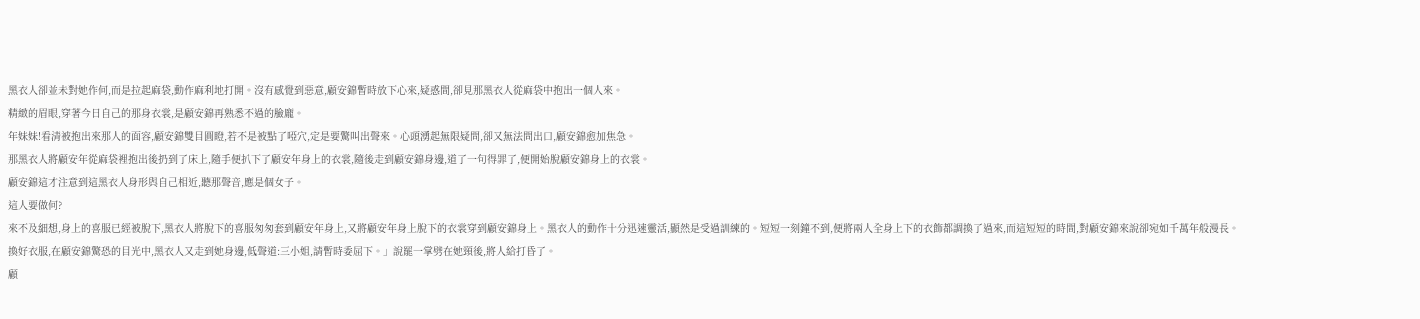黑衣人卻並未對她作何,而是拉起麻袋,動作麻利地打開。沒有感覺到惡意,顧安錦暫時放下心來,疑惑間,卻見那黑衣人從麻袋中抱出一個人來。
精緻的眉眼,穿著今日自己的那身衣裳,是顧安錦再熟悉不過的臉龐。
年妹妹!看清被抱出來那人的面容,顧安錦雙目圓瞪,若不是被點了啞穴,定是要驚叫出聲來。心頭湧起無限疑問,卻又無法問出口,顧安錦愈加焦急。
那黑衣人將顧安年從麻袋裡抱出後扔到了床上,隨手便扒下了顧安年身上的衣裳,隨後走到顧安錦身邊,道了一句得罪了,便開始脫顧安錦身上的衣裳。
顧安錦這才注意到這黑衣人身形與自己相近,聽那聲音,應是個女子。
這人要做何?
來不及細想,身上的喜服已經被脫下,黑衣人將脫下的喜服匆匆套到顧安年身上,又將顧安年身上脫下的衣裳穿到顧安錦身上。黑衣人的動作十分迅速靈活,顯然是受過訓練的。短短一刻鐘不到,便將兩人全身上下的衣飾都調換了過來,而這短短的時間,對顧安錦來說卻宛如千萬年般漫長。
換好衣服,在顧安錦驚恐的目光中,黑衣人又走到她身邊,低聲道:三小姐,請暫時委屈下。」說罷一掌劈在她頸後,將人給打昏了。
顧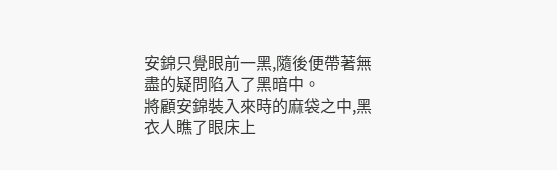安錦只覺眼前一黑,隨後便帶著無盡的疑問陷入了黑暗中。
將顧安錦裝入來時的麻袋之中,黑衣人瞧了眼床上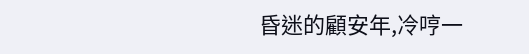昏迷的顧安年,冷哼一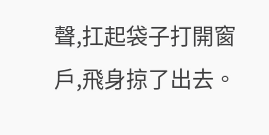聲,扛起袋子打開窗戶,飛身掠了出去。